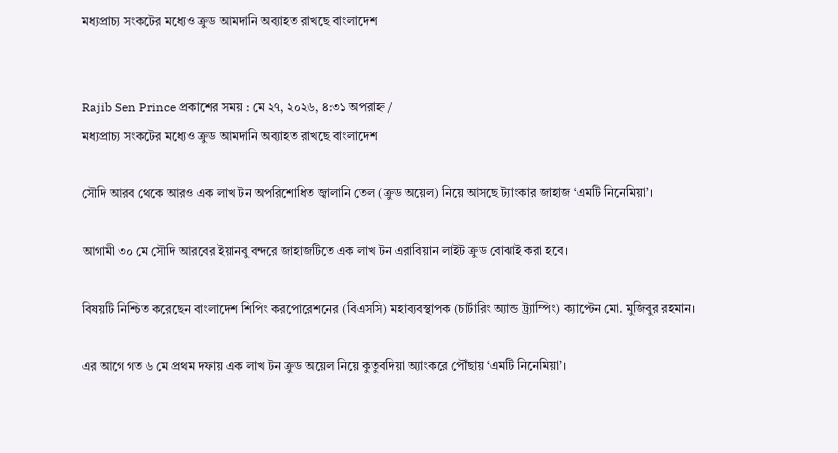মধ্যপ্রাচ্য সংকটের মধ্যেও ক্রুড আমদানি অব্যাহত রাখছে বাংলাদেশ


Rajib Sen Prince প্রকাশের সময় : মে ২৭, ২০২৬, ৪:৩১ অপরাহ্ন /
মধ্যপ্রাচ্য সংকটের মধ্যেও ক্রুড আমদানি অব্যাহত রাখছে বাংলাদেশ

সৌদি আরব থেকে আরও এক লাখ টন অপরিশোধিত জ্বালানি তেল (ক্রুড অয়েল) নিয়ে আসছে ট্যাংকার জাহাজ ‘এমটি নিনেমিয়া’।

আগামী ৩০ মে সৌদি আরবের ইয়ানবু বন্দরে জাহাজটিতে এক লাখ টন এরাবিয়ান লাইট ক্রুড বোঝাই করা হবে।

বিষয়টি নিশ্চিত করেছেন বাংলাদেশ শিপিং করপোরেশনের (বিএসসি) মহাব্যবস্থাপক (চার্টারিং অ্যান্ড ট্র্যাম্পিং) ক্যাপ্টেন মো. মুজিবুর রহমান।

এর আগে গত ৬ মে প্রথম দফায় এক লাখ টন ক্রুড অয়েল নিয়ে কুতুবদিয়া অ্যাংকরে পৌঁছায় ‘এমটি নিনেমিয়া’।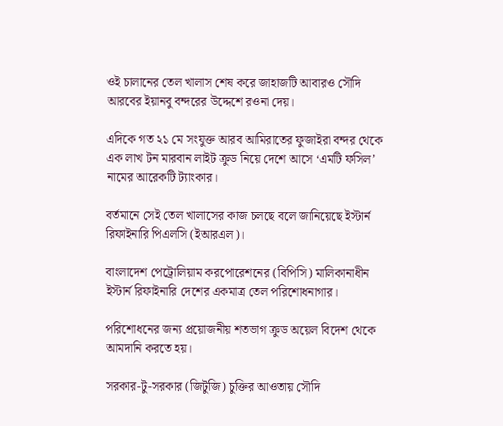ওই চালানের তেল খালাস শেষ করে জাহাজটি আবারও সৌদি আরবের ইয়ানবু বন্দরের উদ্দেশে রওনা দেয়।

এদিকে গত ২১ মে সংযুক্ত আরব আমিরাতের ফুজাইরা বন্দর থেকে এক লাখ টন মারবান লাইট ক্রুড নিয়ে দেশে আসে ‘এমটি ফসিল’ নামের আরেকটি ট্যাংকার।

বর্তমানে সেই তেল খালাসের কাজ চলছে বলে জানিয়েছে ইস্টার্ন রিফাইনারি পিএলসি (ইআরএল)।

বাংলাদেশ পেট্রোলিয়াম করপোরেশনের (বিপিসি) মালিকানাধীন ইস্টার্ন রিফাইনারি দেশের একমাত্র তেল পরিশোধনাগার।

পরিশোধনের জন্য প্রয়োজনীয় শতভাগ ক্রুড অয়েল বিদেশ থেকে আমদানি করতে হয়।

সরকার-টু-সরকার (জিটুজি) চুক্তির আওতায় সৌদি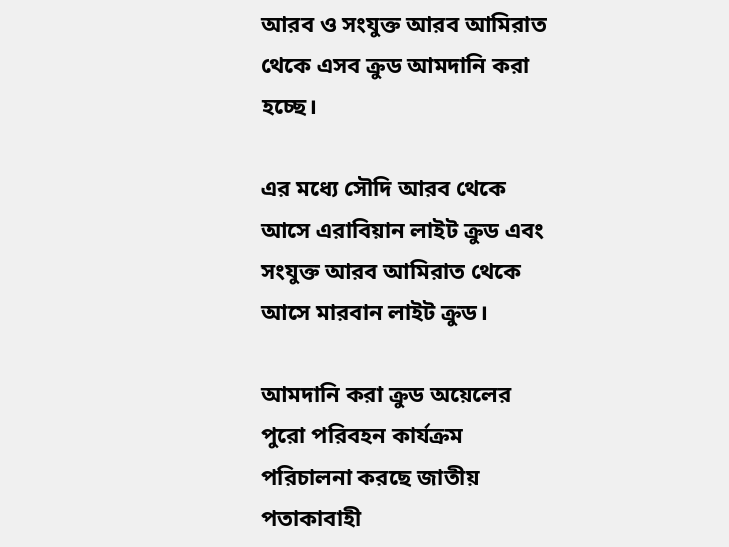আরব ও সংযুক্ত আরব আমিরাত থেকে এসব ক্রুড আমদানি করা হচ্ছে।

এর মধ্যে সৌদি আরব থেকে আসে এরাবিয়ান লাইট ক্রুড এবং সংযুক্ত আরব আমিরাত থেকে আসে মারবান লাইট ক্রুড।

আমদানি করা ক্রুড অয়েলের পুরো পরিবহন কার্যক্রম পরিচালনা করছে জাতীয় পতাকাবাহী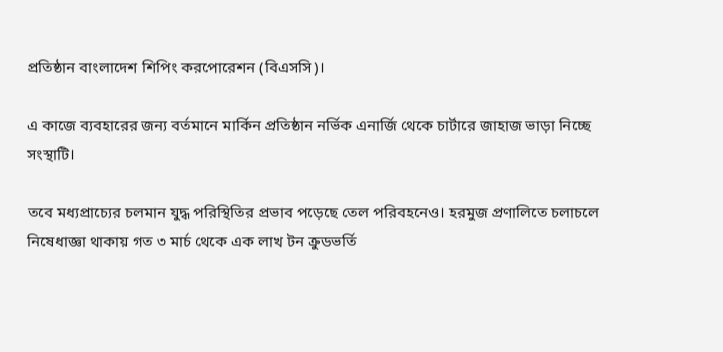প্রতিষ্ঠান বাংলাদেশ শিপিং করপোরেশন (বিএসসি)।

এ কাজে ব্যবহারের জন্য বর্তমানে মার্কিন প্রতিষ্ঠান নর্ভিক এনার্জি থেকে চার্টারে জাহাজ ভাড়া নিচ্ছে সংস্থাটি।

তবে মধ্যপ্রাচ্যের চলমান যুদ্ধ পরিস্থিতির প্রভাব পড়েছে তেল পরিবহনেও। হরমুজ প্রণালিতে চলাচলে নিষেধাজ্ঞা থাকায় গত ৩ মার্চ থেকে এক লাখ টন ক্রুডভর্তি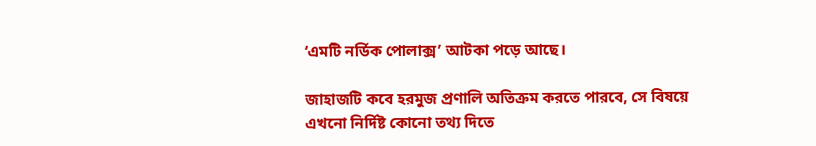‘এমটি নর্ডিক পোলাক্স’ আটকা পড়ে আছে।

জাহাজটি কবে হরমুজ প্রণালি অতিক্রম করতে পারবে, সে বিষয়ে এখনো নির্দিষ্ট কোনো তথ্য দিতে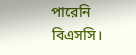পারেনি বিএসসি।